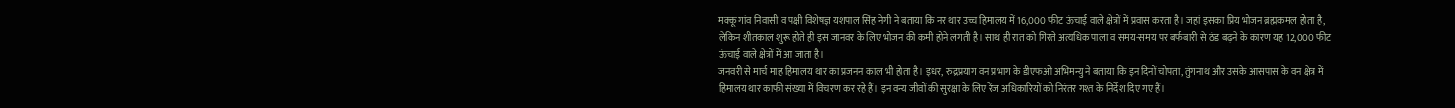मक्कू गांव निवासी व पक्षी विशेषज्ञ यशपाल सिंह नेगी ने बताया कि नर थार उच्च हिमालय में 16,000 फीट ऊंचाई वाले क्षेत्रों में प्रवास करता है। जहां इसका प्रिय भोजन ब्रह्मकमल होता है, लेकिन शीतकाल शुरू होते ही इस जानवर के लिए भोजन की कमी होने लगती है। साथ ही रात को गिरते अत्यधिक पाला व समय-समय पर बर्फबारी से ठंड बढ़ने के कारण यह 12,000 फीट ऊंचाई वाले क्षेत्रों में आ जाता है।
जनवरी से मार्च माह हिमालय थार का प्रजनन काल भी होता है। इधर, रुद्रप्रयाग वन प्रभाग के डीएफओ अभिमन्यु ने बताया कि इन दिनों चोपता, तुंगनाथ और उसके आसपास के वन क्षेत्र में हिमालय थार काफी संख्या में विचरण कर रहे हैं। इन वन्य जीवों की सुरक्षा के लिए रेंज अधिकारियों को निरंतर गश्त के निर्देश दिए गए हैं।